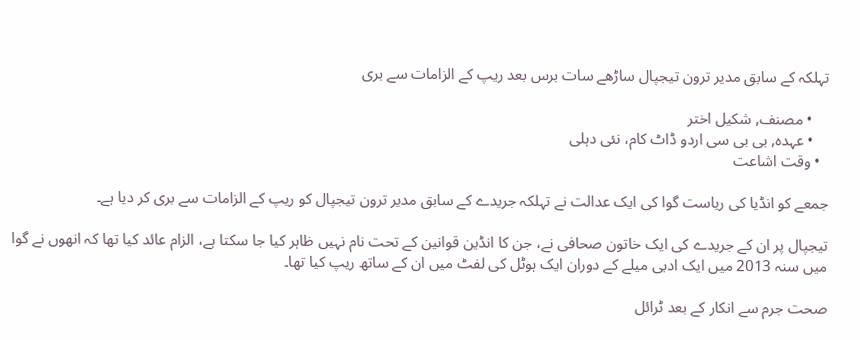تہلکہ کے سابق مدیر ترون تیجپال ساڑھے سات برس بعد ریپ کے الزامات سے بری

    • مصنف, شکیل اختر
    • عہدہ, بی بی سی اردو ڈاٹ کام، نئی دہلی
  • وقت اشاعت

جمعے کو انڈیا کی ریاست گوا کی ایک عدالت نے تہلکہ جریدے کے سابق مدیر ترون تیجپال کو ریپ کے الزامات سے بری کر دیا ہے۔

تیجپال پر ان کے جریدے کی ایک خاتون صحافی نے، جن کا انڈین قوانین کے تحت نام نہیں ظاہر کیا جا سکتا ہے، الزام عائد کیا تھا کہ انھوں نے گوا میں سنہ 2013 میں ایک ادبی میلے کے دوران ایک ہوٹل کی لفٹ میں ان کے ساتھ ریپ کیا تھا۔

صحت جرم سے انکار کے بعد ٹرائل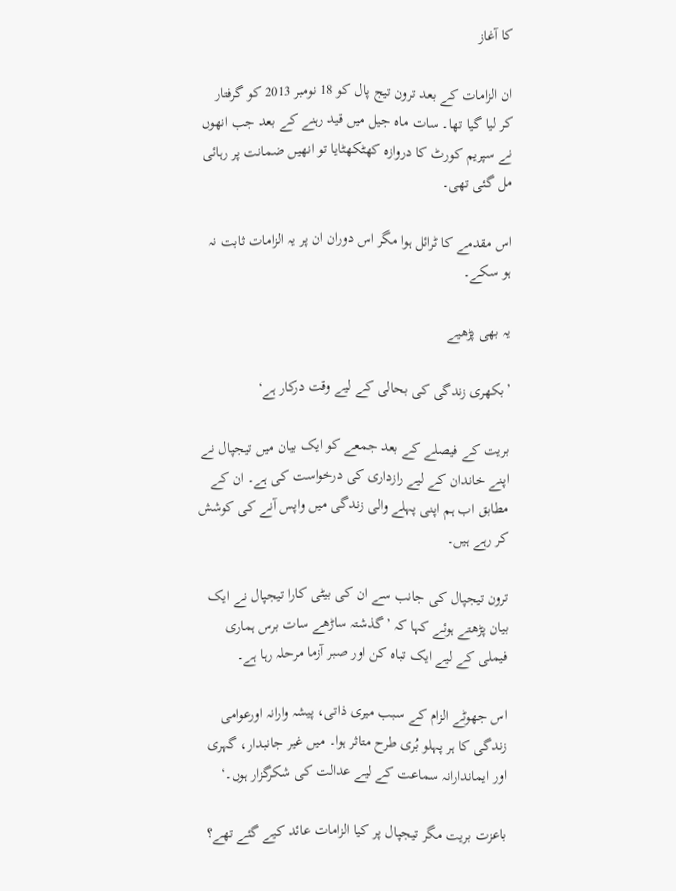کا آغاز

ان الزامات کے بعد ترون تیج پال کو 18 نومبر 2013 کو گرفتار کر لیا گیا تھا۔ سات ماہ جیل میں قید رہنے کے بعد جب انھوں نے سپریم کورٹ کا دروازہ کھٹکھٹایا تو انھیں ضمانت پر رہائی مل گئی تھی۔

اس مقدمے کا ٹرائل ہوا مگر اس دوران ان پر یہ الزامات ثابت نہ ہو سکے۔

یہ بھی پڑھیے

’بکھری زندگی کی بحالی کے لیے وقت درکار ہے‘

بریت کے فیصلے کے بعد جمعے کو ایک بیان میں تیجپال نے اپنے خاندان کے لیے رازداری کی درخواست کی ہے۔ ان کے مطابق اب ہم اپنی پہلے والی زندگی میں واپس آنے کی کوشش کر رہے ہیں۔

ترون تیجپال کی جانب سے ان کی بیٹی کارا تیجپال نے ایک بیان پڑھتے ہوئے کہا کہ ’گذشتہ ساڑھے سات برس ہماری فیملی کے لیے ایک تباہ کن اور صبر آزما مرحلہ رہا ہے۔

اس جھوٹے الزام کے سبب میری ذاتی، پیشہ وارانہ اورعوامی زندگی کا ہر پہلو بُری طرح متاثر ہوا۔ میں غیر جانبدار، گہری اور ایماندارانہ سماعت کے لیے عدالت کی شکرگزار ہوں۔‘

باعزت بریت مگر تیجپال پر کیا الزامات عائد کیے گئے تھے؟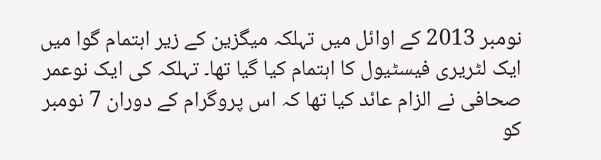نومبر 2013 کے اوائل میں تہلکہ میگزین کے زیر اہتمام گوا میں ایک لٹریری فیسٹیول کا اہتمام کیا گیا تھا۔ تہلکہ کی ایک نوعمر صحافی نے الزام عائد کیا تھا کہ اس پروگرام کے دوران 7 نومبر کو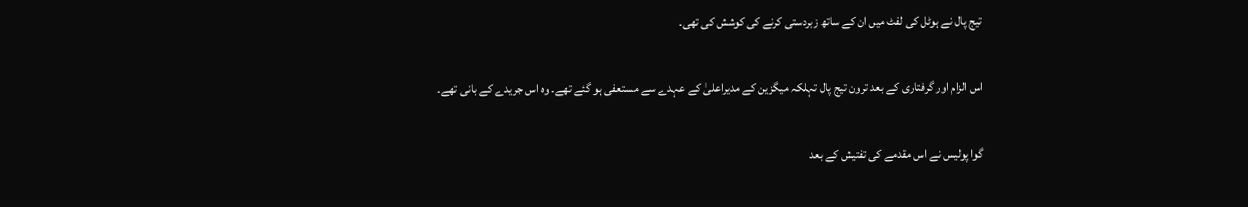تیج پال نے ہوٹل کی لفٹ میں ان کے ساتھ زبردستی کرنے کی کوشش کی تھی۔

اس الزام اور گرفتاری کے بعد ترون تیج پال تہلکہ میگزین کے مدیراعلیٰ کے عہدے سے مستعفی ہو گئے تھے۔ وہ اس جریدے کے بانی تھے۔

گوا پولیس نے اس مقدمے کی تفتیش کے بعد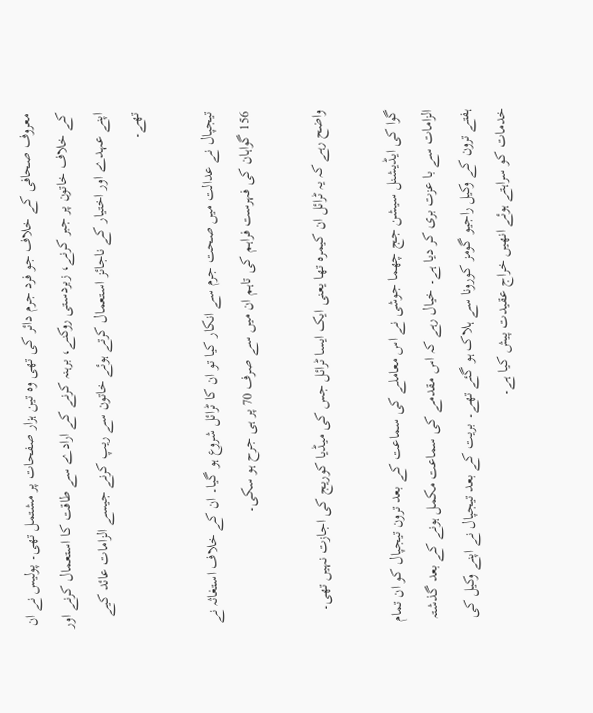معروف صحافی کے خلاف جو فرد جرم دائر کی تھی وہ تین ہزار صفحات پر مشتمل تھی۔ پولیس نے ان کے خلاف خاتون پر جبر کرنے، زبردستی روکنے، برہنہ کرنے کے ارادے سے طاقت کا استعمال کرنے اور اپنے عہدے اور اختیار کے ناجائز استعمال کرتے ہوئے خاتون سے ریپ کرنے جیسے الزامات عائد کیے تھے۔

تیجپال نے عدالت میں صحت جرم سے انکار کیا تو ان کا ٹرائل شروع ہو گیا۔ ان کے خلاف استغاثہ نے 156 گواہان کی فہرست فراہم کی تاہم ان میں سے صرف 70 پر ہی جرح ہو سکی۔

واضح رہے کہ یہ ٹرائل ان کیمرہ تھا یعنی ایک ایسا ٹرائل جس کی میڈیا کوریج کی اجازت نہیں تھی۔

گوا کی ایڈیشنل سیشن جج چھما جوشی نے اس معاملے کی سماعت کے بعد ترون تیجپال کو ان تمام الزامات سے با عزت بری کر دیا ہے۔ خیال رہے کہ اس مقدمے کی سماعت مکمل ہونے کے بعد گذشتہ ہفتے ترون کے وکیل راجیو گومز کورونا سے ہلاک ہو گئے تھے۔ بریت کے بعد تیجپال نے اپنے وکیل کی خدمات کو سراہتے ہوئے انھیں خراج عقیدت پیش کیا ہے۔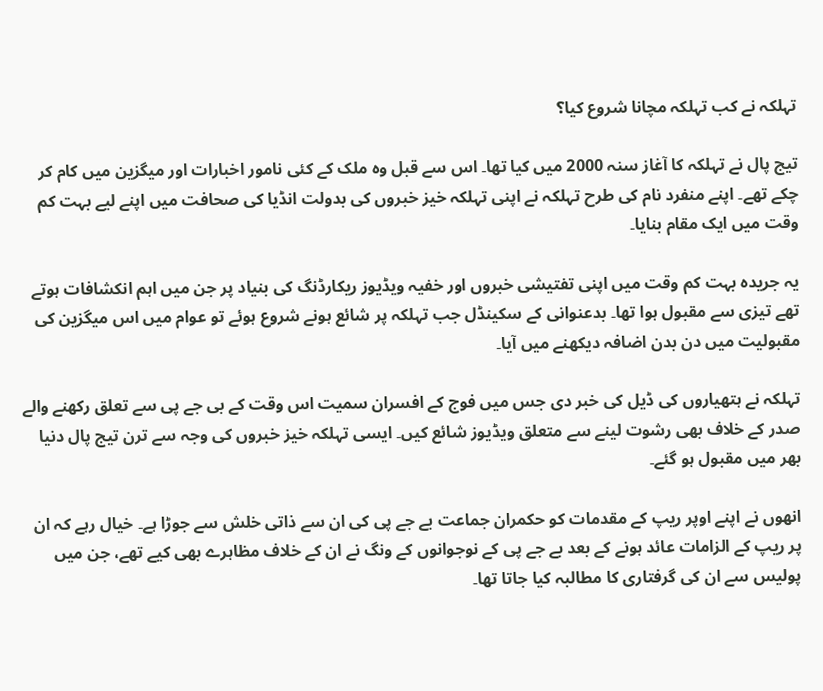تہلکہ نے کب تہلکہ مچانا شروع کیا؟

تیج پال نے تہلکہ کا آغاز سنہ 2000 میں کیا تھا۔ اس سے قبل وہ ملک کے کئی نامور اخبارات اور میگزین میں کام کر چکے تھے۔ اپنے منفرد نام کی طرح تہلکہ نے اپنی تہلکہ خیز خبروں کی بدولت انڈیا کی صحافت میں اپنے لیے بہت کم وقت میں ایک مقام بنایا۔

یہ جریدہ بہت کم وقت میں اپنی تفتیشی خبروں اور خفیہ ویڈیوز ریکارڈنگ کی بنیاد پر جن میں اہم انکشافات ہوتے تھے تیزی سے مقبول ہوا تھا۔ بدعنوانی کے سکینڈل جب تہلکہ پر شائع ہونے شروع ہوئے تو عوام میں اس میگزین کی مقبولیت میں دن بدن اضافہ دیکھنے میں آیا۔

تہلکہ نے ہتھیاروں کی ڈیل کی خبر دی جس میں فوج کے افسران سمیت اس وقت کے بی جے پی سے تعلق رکھنے والے صدر کے خلاف بھی رشوت لینے سے متعلق ویڈیوز شائع کیں۔ ایسی تہلکہ خیز خبروں کی وجہ سے ترن تیج پال دنیا بھر میں مقبول ہو گئے۔

انھوں نے اپنے اوپر ریپ کے مقدمات کو حکمران جماعت بے جے پی کی ان سے ذاتی خلش سے جوڑا ہے۔ خیال رہے کہ ان پر ریپ کے الزامات عائد ہونے کے بعد بے جے پی کے نوجوانوں کے ونگ نے ان کے خلاف مظاہرے بھی کیے تھے، جن میں پولیس سے ان کی گرفتاری کا مطالبہ کیا جاتا تھا۔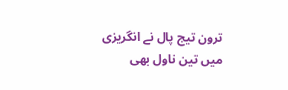ترون تیج پال نے انگریزی میں تین ناول بھی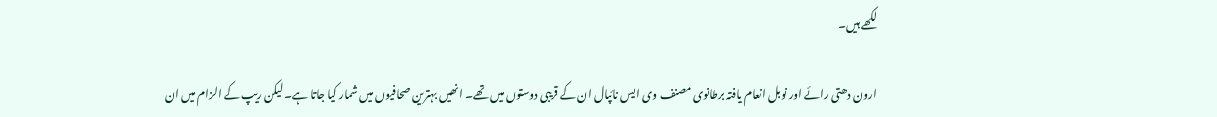لکھے ہیں۔

ارون دھتی رائے اور نوبل انعام یافتہ برطانوی مصنف وی ایس نائپال ان کے قریبی دوستوں میں تھے۔ انھیں بہترین صحافیوں میں شمار کیا جاتا ہے۔ لیکن ریپ کے الزام میں ان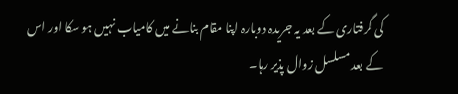کی گرفتاری کے بعد یہ جریدہ دوبارہ اپنا مقام بنانے میں کامیاب نہیں ہو سکا اور اس کے بعد مسلسل زوال پذیر رہا۔